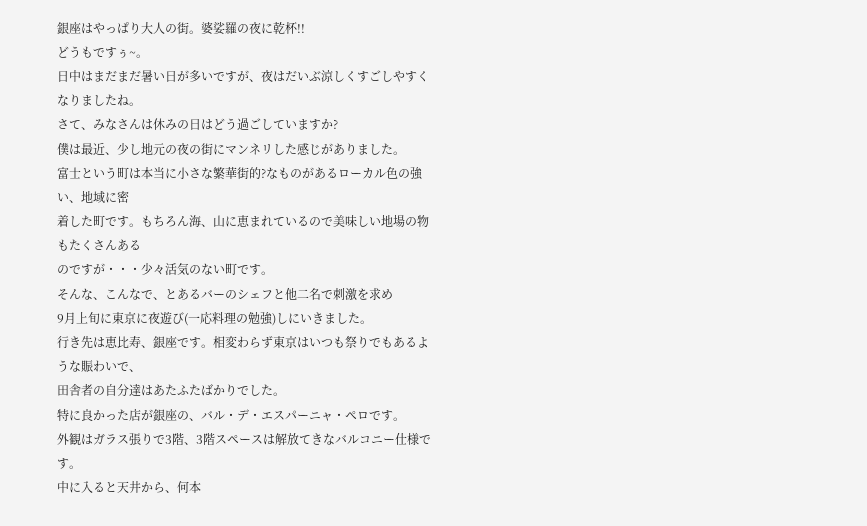銀座はやっぱり大人の街。婆娑羅の夜に乾杯!!
どうもですぅ~。
日中はまだまだ暑い日が多いですが、夜はだいぶ涼しくすごしやすくなりましたね。
さて、みなさんは休みの日はどう過ごしていますか?
僕は最近、少し地元の夜の街にマンネリした感じがありました。
富士という町は本当に小さな繁華街的?なものがあるローカル色の強い、地域に密
着した町です。もちろん海、山に恵まれているので美味しい地場の物もたくさんある
のですが・・・少々活気のない町です。
そんな、こんなで、とあるバーのシェフと他二名で刺激を求め
9月上旬に東京に夜遊び(一応料理の勉強)しにいきました。
行き先は恵比寿、銀座です。相変わらず東京はいつも祭りでもあるような賑わいで、
田舎者の自分達はあたふたばかりでした。
特に良かった店が銀座の、バル・デ・エスパーニャ・ペロです。
外観はガラス張りで3階、3階スペースは解放てきなバルコニー仕様です。
中に入ると天井から、何本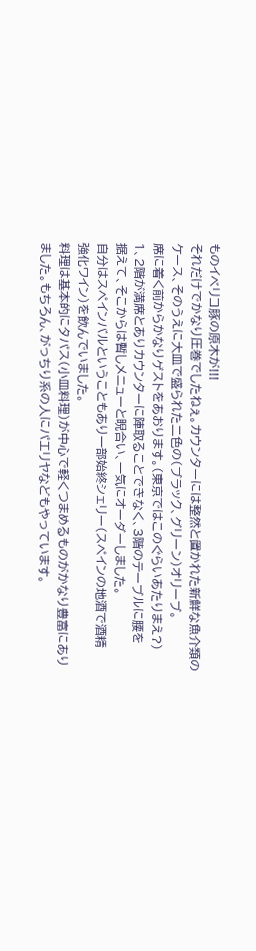ものイベリコ豚の原木が!!!
それだけでかなり圧巻でしたねぇ。カウンターには整然と置かれた新鮮な魚介類の
ケース、そのうえに大皿で盛られた二色の(ブラック、グリーン)オリーブ。
席に着く前からかなりゲストをあおります。(東京ではこのぐらいあたりまえ?)
1、2階が満席とありカウンターに陣取ることできなく、3階のテーブルに腰を
据えて、そこからは暫しメニューと睨合い、一気にオーダーしました。
自分はスペインバルということもあり一部始終シェリー(スペインの地酒で酒精
強化ワイン)を飲んでいました。
料理は基本的にタパス(小皿料理)が中心で軽くつまめるものがかなり豊富にあり
ました。もちろん、がっちり系の人にパエリヤなどもやっています。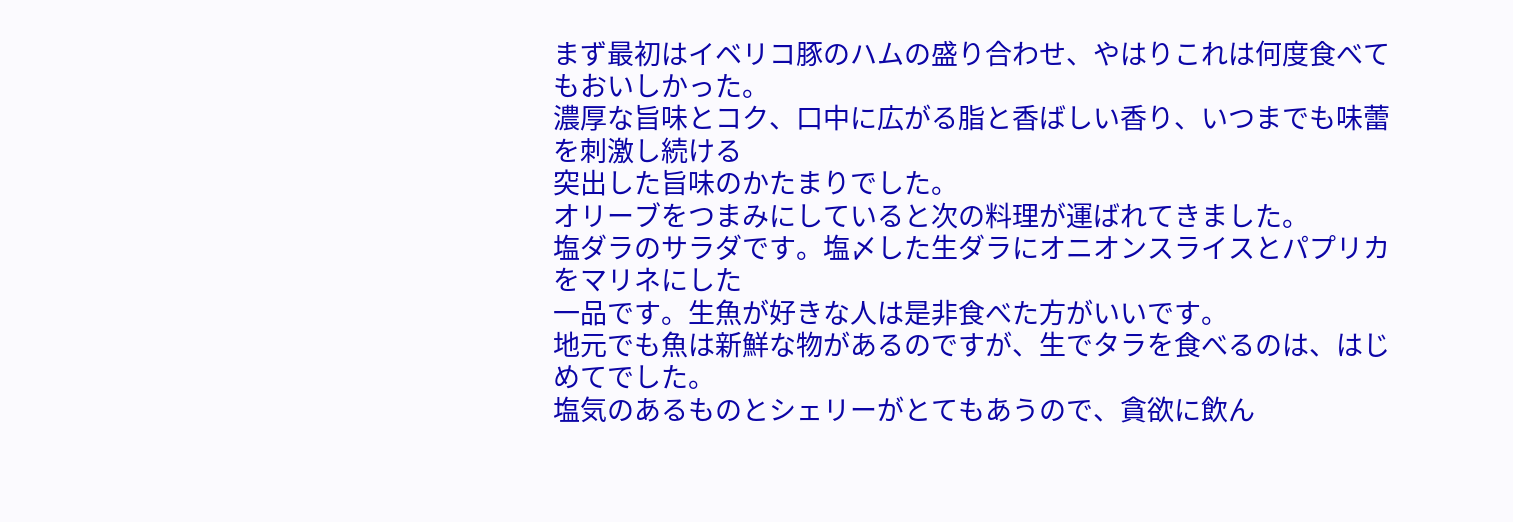まず最初はイベリコ豚のハムの盛り合わせ、やはりこれは何度食べてもおいしかった。
濃厚な旨味とコク、口中に広がる脂と香ばしい香り、いつまでも味蕾を刺激し続ける
突出した旨味のかたまりでした。
オリーブをつまみにしていると次の料理が運ばれてきました。
塩ダラのサラダです。塩〆した生ダラにオニオンスライスとパプリカをマリネにした
一品です。生魚が好きな人は是非食べた方がいいです。
地元でも魚は新鮮な物があるのですが、生でタラを食べるのは、はじめてでした。
塩気のあるものとシェリーがとてもあうので、貪欲に飲ん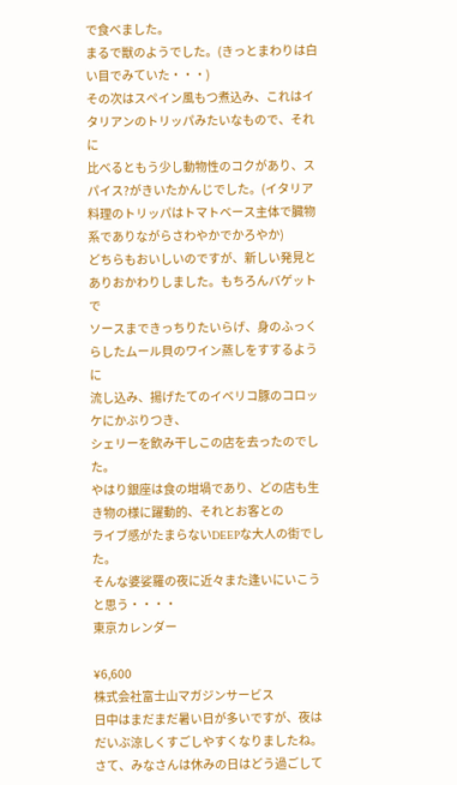で食べました。
まるで獣のようでした。(きっとまわりは白い目でみていた・・・)
その次はスペイン風もつ煮込み、これはイタリアンのトリッパみたいなもので、それに
比べるともう少し動物性のコクがあり、スパイス?がきいたかんじでした。(イタリア
料理のトリッパはトマトベース主体で臓物系でありながらさわやかでかろやか)
どちらもおいしいのですが、新しい発見とありおかわりしました。もちろんバゲットで
ソースまできっちりたいらげ、身のふっくらしたムール貝のワイン蒸しをすするように
流し込み、揚げたてのイベリコ豚のコロッケにかぶりつき、
シェリーを飲み干しこの店を去ったのでした。
やはり銀座は食の坩堝であり、どの店も生き物の様に躍動的、それとお客との
ライブ感がたまらないDEEPな大人の街でした。
そんな婆娑羅の夜に近々また逢いにいこうと思う・・・・
東京カレンダー

¥6,600
株式会社富士山マガジンサービス
日中はまだまだ暑い日が多いですが、夜はだいぶ涼しくすごしやすくなりましたね。
さて、みなさんは休みの日はどう過ごして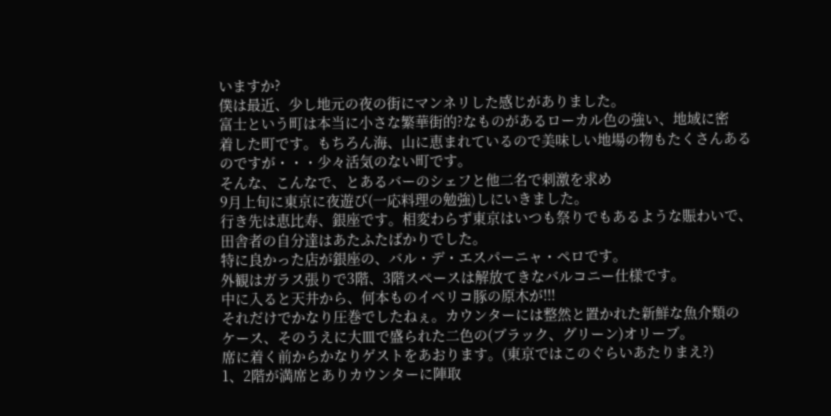いますか?
僕は最近、少し地元の夜の街にマンネリした感じがありました。
富士という町は本当に小さな繁華街的?なものがあるローカル色の強い、地域に密
着した町です。もちろん海、山に恵まれているので美味しい地場の物もたくさんある
のですが・・・少々活気のない町です。
そんな、こんなで、とあるバーのシェフと他二名で刺激を求め
9月上旬に東京に夜遊び(一応料理の勉強)しにいきました。
行き先は恵比寿、銀座です。相変わらず東京はいつも祭りでもあるような賑わいで、
田舎者の自分達はあたふたばかりでした。
特に良かった店が銀座の、バル・デ・エスパーニャ・ペロです。
外観はガラス張りで3階、3階スペースは解放てきなバルコニー仕様です。
中に入ると天井から、何本ものイベリコ豚の原木が!!!
それだけでかなり圧巻でしたねぇ。カウンターには整然と置かれた新鮮な魚介類の
ケース、そのうえに大皿で盛られた二色の(ブラック、グリーン)オリーブ。
席に着く前からかなりゲストをあおります。(東京ではこのぐらいあたりまえ?)
1、2階が満席とありカウンターに陣取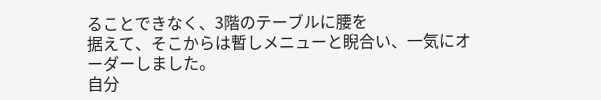ることできなく、3階のテーブルに腰を
据えて、そこからは暫しメニューと睨合い、一気にオーダーしました。
自分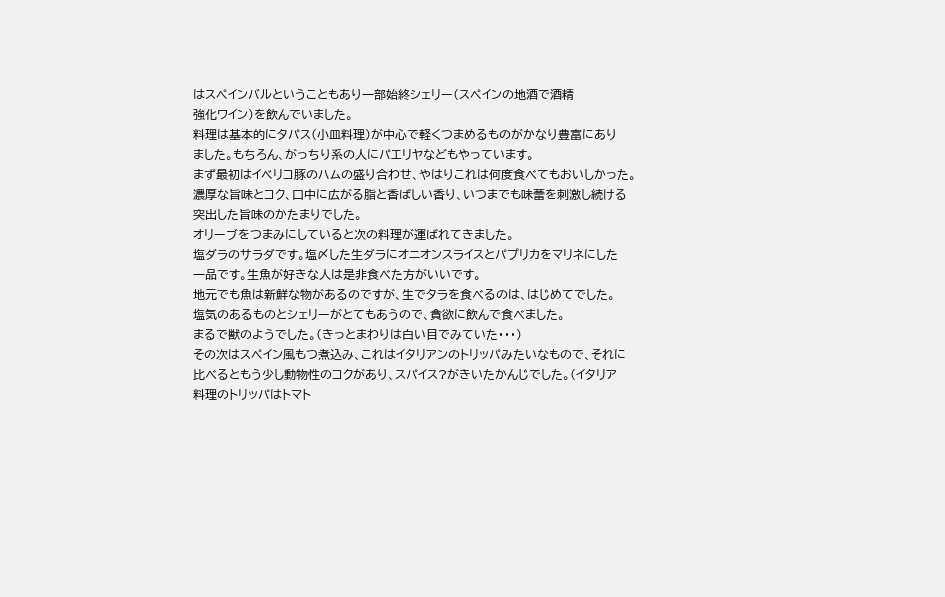はスペインバルということもあり一部始終シェリー(スペインの地酒で酒精
強化ワイン)を飲んでいました。
料理は基本的にタパス(小皿料理)が中心で軽くつまめるものがかなり豊富にあり
ました。もちろん、がっちり系の人にパエリヤなどもやっています。
まず最初はイベリコ豚のハムの盛り合わせ、やはりこれは何度食べてもおいしかった。
濃厚な旨味とコク、口中に広がる脂と香ばしい香り、いつまでも味蕾を刺激し続ける
突出した旨味のかたまりでした。
オリーブをつまみにしていると次の料理が運ばれてきました。
塩ダラのサラダです。塩〆した生ダラにオニオンスライスとパプリカをマリネにした
一品です。生魚が好きな人は是非食べた方がいいです。
地元でも魚は新鮮な物があるのですが、生でタラを食べるのは、はじめてでした。
塩気のあるものとシェリーがとてもあうので、貪欲に飲んで食べました。
まるで獣のようでした。(きっとまわりは白い目でみていた・・・)
その次はスペイン風もつ煮込み、これはイタリアンのトリッパみたいなもので、それに
比べるともう少し動物性のコクがあり、スパイス?がきいたかんじでした。(イタリア
料理のトリッパはトマト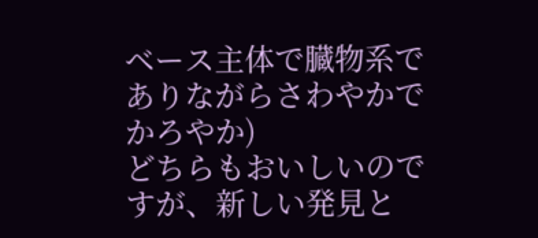ベース主体で臓物系でありながらさわやかでかろやか)
どちらもおいしいのですが、新しい発見と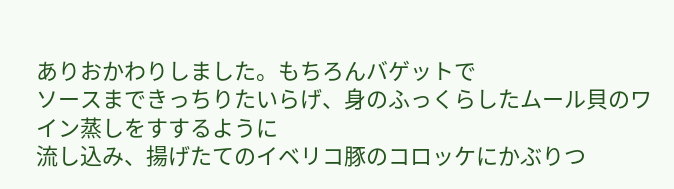ありおかわりしました。もちろんバゲットで
ソースまできっちりたいらげ、身のふっくらしたムール貝のワイン蒸しをすするように
流し込み、揚げたてのイベリコ豚のコロッケにかぶりつ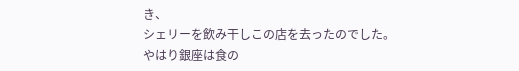き、
シェリーを飲み干しこの店を去ったのでした。
やはり銀座は食の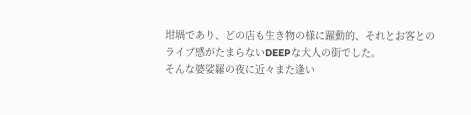坩堝であり、どの店も生き物の様に躍動的、それとお客との
ライブ感がたまらないDEEPな大人の街でした。
そんな婆娑羅の夜に近々また逢い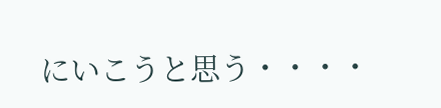にいこうと思う・・・・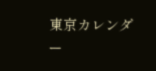東京カレンダー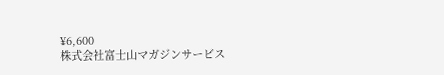¥6,600
株式会社富士山マガジンサービス